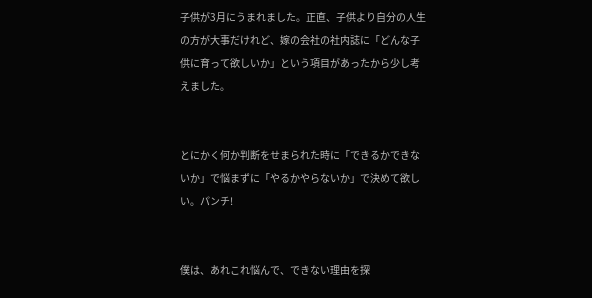子供が3月にうまれました。正直、子供より自分の人生の方が大事だけれど、嫁の会社の社内誌に「どんな子供に育って欲しいか」という項目があったから少し考えました。


とにかく何か判断をせまられた時に「できるかできないか」で悩まずに「やるかやらないか」で決めて欲しい。パンチ!


僕は、あれこれ悩んで、できない理由を探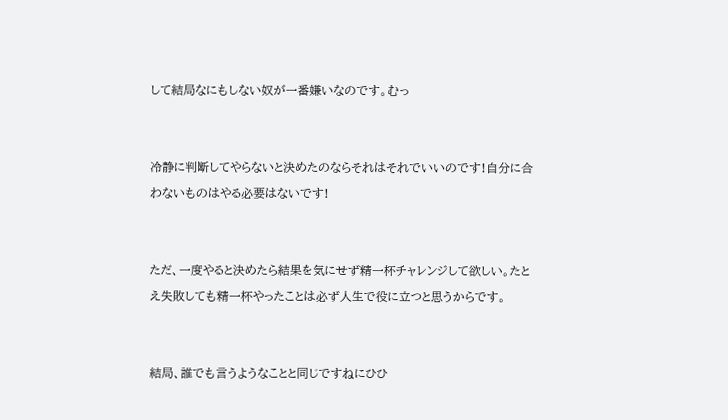して結局なにもしない奴が一番嫌いなのです。むっ


冷静に判断してやらないと決めたのならそれはそれでいいのです!自分に合わないものはやる必要はないです!


ただ、一度やると決めたら結果を気にせず精一杯チャレンジして欲しい。たとえ失敗しても精一杯やったことは必ず人生で役に立つと思うからです。


結局、誰でも言うようなことと同じですねにひひ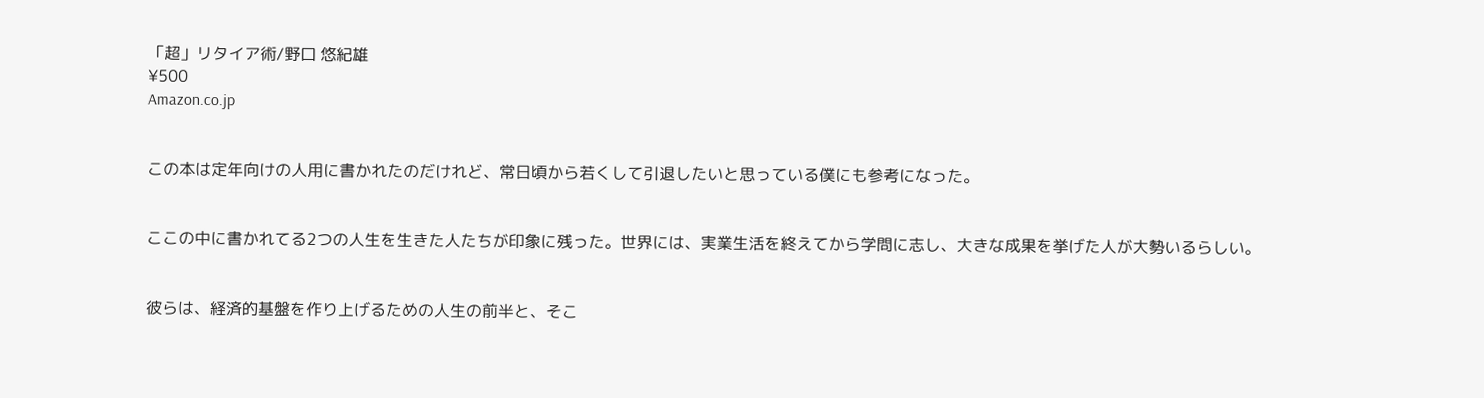「超」リタイア術/野口 悠紀雄
¥500
Amazon.co.jp


この本は定年向けの人用に書かれたのだけれど、常日頃から若くして引退したいと思っている僕にも参考になった。


ここの中に書かれてる2つの人生を生きた人たちが印象に残った。世界には、実業生活を終えてから学問に志し、大きな成果を挙げた人が大勢いるらしい。


彼らは、経済的基盤を作り上げるための人生の前半と、そこ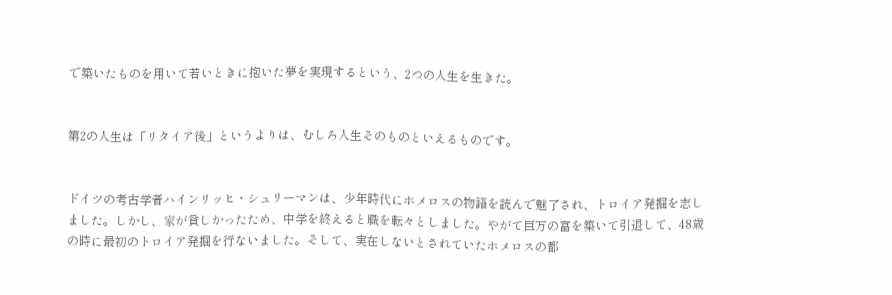で築いたものを用いて若いときに抱いた夢を実現するという、2つの人生を生きた。


第2の人生は「リタイア後」というよりは、むしろ人生そのものといえるものです。


ドイツの考古学者ハインリッヒ・シュリーマンは、少年時代にホメロスの物語を読んで魅了され、トロイア発掘を志しました。しかし、家が貧しかったため、中学を終えると職を転々としました。やがて巨万の富を築いて引退して、48歳の時に最初のトロイア発掘を行ないました。そして、実在しないとされていたホメロスの都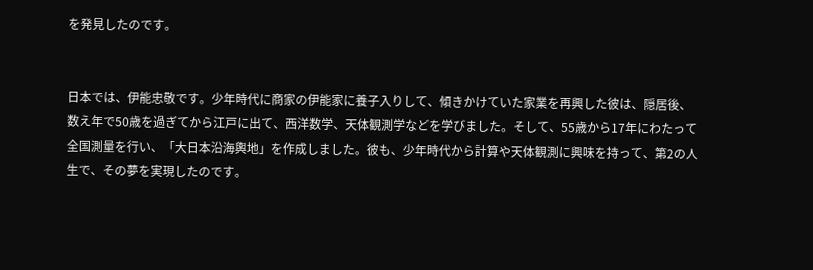を発見したのです。


日本では、伊能忠敬です。少年時代に商家の伊能家に養子入りして、傾きかけていた家業を再興した彼は、隠居後、数え年で50歳を過ぎてから江戸に出て、西洋数学、天体観測学などを学びました。そして、55歳から17年にわたって全国測量を行い、「大日本沿海輿地」を作成しました。彼も、少年時代から計算や天体観測に興味を持って、第2の人生で、その夢を実現したのです。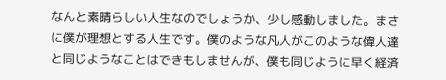なんと素晴らしい人生なのでしょうか、少し感動しました。まさに僕が理想とする人生です。僕のような凡人がこのような偉人達と同じようなことはできもしませんが、僕も同じように早く経済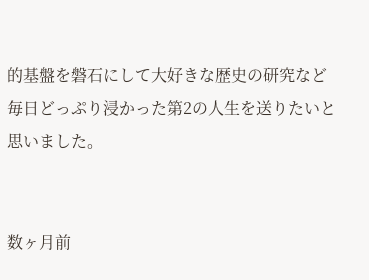的基盤を磐石にして大好きな歴史の研究など毎日どっぷり浸かった第2の人生を送りたいと思いました。


数ヶ月前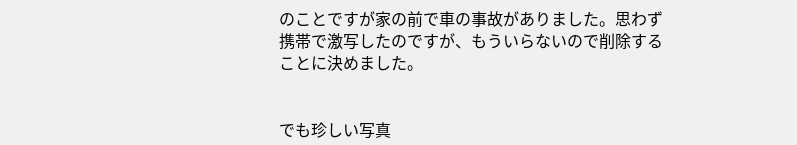のことですが家の前で車の事故がありました。思わず携帯で激写したのですが、もういらないので削除することに決めました。


でも珍しい写真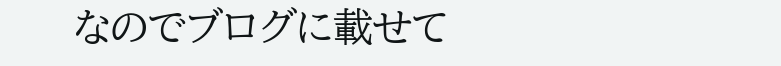なのでブログに載せて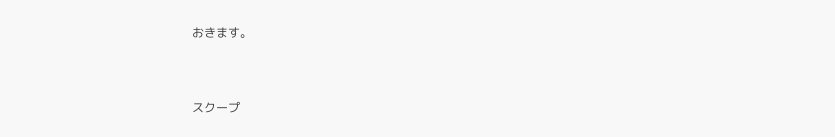おきます。



スクープ